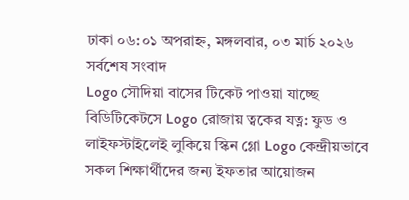ঢাকা ০৬:০১ অপরাহ্ন, মঙ্গলবার, ০৩ মার্চ ২০২৬
সর্বশেষ সংবাদ
Logo সৌদিয়া বাসের টিকেট পাওয়া যাচ্ছে বিডিটিকেটসে Logo রোজায় ত্বকের যত্ন: ফুড ও লাইফস্টাইলেই লুকিয়ে স্কিন গ্লো Logo কেন্দ্রীয়ভাবে সকল শিক্ষার্থীদের জন্য ইফতার আয়োজন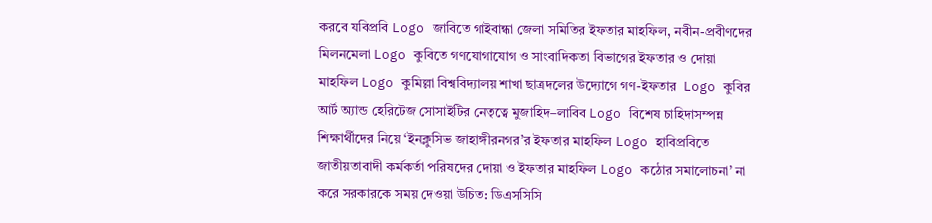করবে যবিপ্রবি Logo জাবিতে গাইবান্ধা জেলা সমিতির ইফতার মাহফিল, নবীন-প্রবীণদের মিলনমেলা Logo কুবিতে গণযোগাযোগ ও সাংবাদিকতা বিভাগের ইফতার ও দোয়া মাহফিল Logo কুমিল্লা বিশ্ববিদ্যালয় শাখা ছাত্রদলের উদ্যোগে গণ-ইফতার  Logo কুবির আর্ট অ্যান্ড হেরিটেজ সোসাইটির নেতৃত্বে মুজাহিদ–লাবিব Logo বিশেষ চাহিদাসম্পন্ন শিক্ষার্থীদের নিয়ে ‘ইনক্লুসিভ জাহাঙ্গীরনগর’র ইফতার মাহফিল Logo হাবিপ্রবিতে জাতীয়তাবাদী কর্মকর্তা পরিষদের দোয়া ও ইফতার মাহফিল Logo কঠোর সমালোচনা’ না করে সরকারকে সময় দেওয়া উচিত: ডিএসসিসি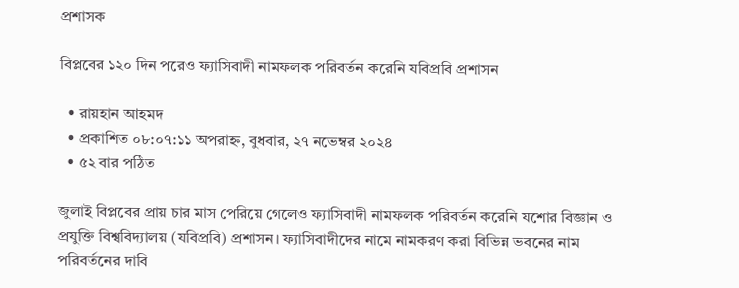প্রশাসক

বিপ্লবের ১২০ দিন পরেও ফ্যাসিবাদী নামফলক পরিবর্তন করেনি যবিপ্রবি প্রশাসন

  • রায়হান আহমদ
  • প্রকাশিত ০৮:০৭:১১ অপরাহ্ন, বুধবার, ২৭ নভেম্বর ২০২৪
  • ৫২ বার পঠিত

জুলাই বিপ্লবের প্রায় চার মাস পেরিয়ে গেলেও ফ্যাসিবাদী নামফলক পরিবর্তন করেনি যশোর বিজ্ঞান ও প্রযুক্তি বিশ্ববিদ্যালয় (যবিপ্রবি) প্রশাসন। ফ্যাসিবাদীদের নামে নামকরণ করা বিভিন্ন ভবনের নাম পরিবর্তনের দাবি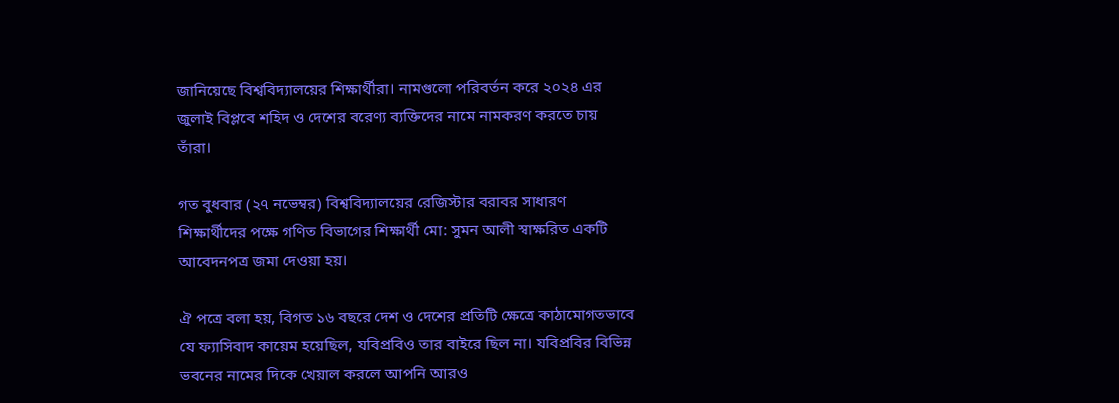জানিয়েছে বিশ্ববিদ্যালয়ের শিক্ষার্থীরা। নামগুলো পরিবর্তন করে ২০২৪ এর জুলাই বিপ্লবে শহিদ ও দেশের বরেণ্য ব্যক্তিদের নামে নামকরণ করতে চায় তাঁরা।

গত বুধবার (২৭ নভেম্বর) বিশ্ববিদ্যালয়ের রেজিস্টার বরাবর সাধারণ শিক্ষার্থীদের পক্ষে গণিত বিভাগের শিক্ষার্থী মো: সুমন আলী স্বাক্ষরিত একটি আবেদনপত্র জমা দেওয়া হয়।

ঐ পত্রে বলা হয়, বিগত ১৬ বছরে দেশ ও দেশের প্রতিটি ক্ষেত্রে কাঠামোগতভাবে যে ফ্যাসিবাদ কায়েম হয়েছিল, যবিপ্রবিও তার বাইরে ছিল না। যবিপ্রবির বিভিন্ন ভবনের নামের দিকে খেয়াল করলে আপনি আরও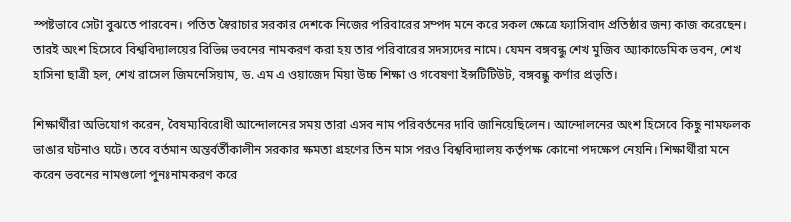স্পষ্টভাবে সেটা বুঝতে পারবেন। পতিত স্বৈরাচার সরকার দেশকে নিজের পরিবারের সম্পদ মনে করে সকল ক্ষেত্রে ফ্যাসিবাদ প্রতিষ্ঠার জন্য কাজ করেছেন। তারই অংশ হিসেবে বিশ্ববিদ্যালয়ের বিভিন্ন ভবনের নামকরণ করা হয় তার পরিবারের সদস্যদের নামে। যেমন বঙ্গবন্ধু শেখ মুজিব অ্যাকাডেমিক ভবন, শেখ হাসিনা ছাত্রী হল, শেখ রাসেল জিমনেসিয়াম, ড. এম এ ওয়াজেদ মিয়া উচ্চ শিক্ষা ও গবেষণা ইন্সটিটিউট, বঙ্গবন্ধু কর্ণার প্রভৃতি।

শিক্ষার্থীরা অভিযোগ করেন, বৈষম্যবিরোধী আন্দোলনের সময় তারা এসব নাম পরিবর্তনের দাবি জানিয়েছিলেন। আন্দোলনের অংশ হিসেবে কিছু নামফলক ভাঙার ঘটনাও ঘটে। তবে বর্তমান অন্তর্বর্তীকালীন সরকার ক্ষমতা গ্রহণের তিন মাস পরও বিশ্ববিদ্যালয় কর্তৃপক্ষ কোনো পদক্ষেপ নেয়নি। শিক্ষার্থীরা মনে করেন ভবনের নামগুলো পুনঃনামকরণ করে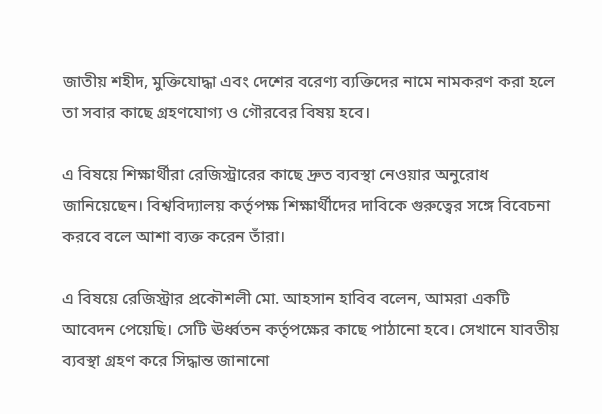জাতীয় শহীদ, মুক্তিযোদ্ধা এবং দেশের বরেণ্য ব্যক্তিদের নামে নামকরণ করা হলে তা সবার কাছে গ্রহণযোগ্য ও গৌরবের বিষয় হবে।

এ বিষয়ে শিক্ষার্থীরা রেজিস্ট্রারের কাছে দ্রুত ব্যবস্থা নেওয়ার অনুরোধ জানিয়েছেন। বিশ্ববিদ্যালয় কর্তৃপক্ষ শিক্ষার্থীদের দাবিকে গুরুত্বের সঙ্গে বিবেচনা করবে বলে আশা ব্যক্ত করেন তাঁরা।

এ বিষয়ে রেজিস্ট্রার প্রকৌশলী মো. আহসান হাবিব বলেন, আমরা একটি আবেদন পেয়েছি। সেটি ঊর্ধ্বতন কর্তৃপক্ষের কাছে পাঠানো হবে। সেখানে যাবতীয় ব্যবস্থা গ্রহণ করে সিদ্ধান্ত জানানো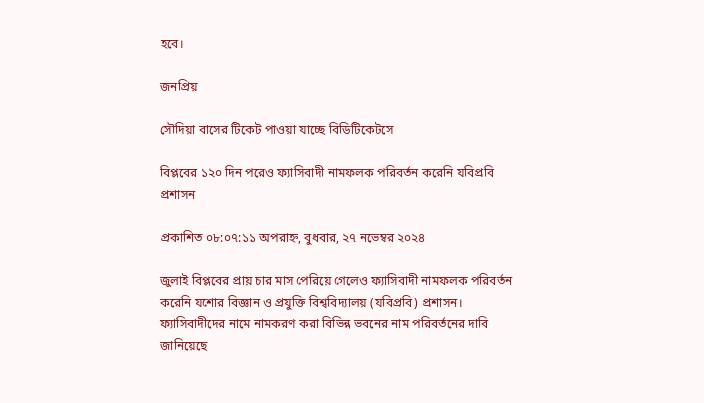হবে।

জনপ্রিয়

সৌদিয়া বাসের টিকেট পাওয়া যাচ্ছে বিডিটিকেটসে

বিপ্লবের ১২০ দিন পরেও ফ্যাসিবাদী নামফলক পরিবর্তন করেনি যবিপ্রবি প্রশাসন

প্রকাশিত ০৮:০৭:১১ অপরাহ্ন, বুধবার, ২৭ নভেম্বর ২০২৪

জুলাই বিপ্লবের প্রায় চার মাস পেরিয়ে গেলেও ফ্যাসিবাদী নামফলক পরিবর্তন করেনি যশোর বিজ্ঞান ও প্রযুক্তি বিশ্ববিদ্যালয় (যবিপ্রবি) প্রশাসন। ফ্যাসিবাদীদের নামে নামকরণ করা বিভিন্ন ভবনের নাম পরিবর্তনের দাবি জানিয়েছে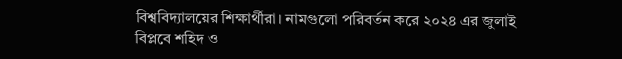বিশ্ববিদ্যালয়ের শিক্ষার্থীরা। নামগুলো পরিবর্তন করে ২০২৪ এর জুলাই বিপ্লবে শহিদ ও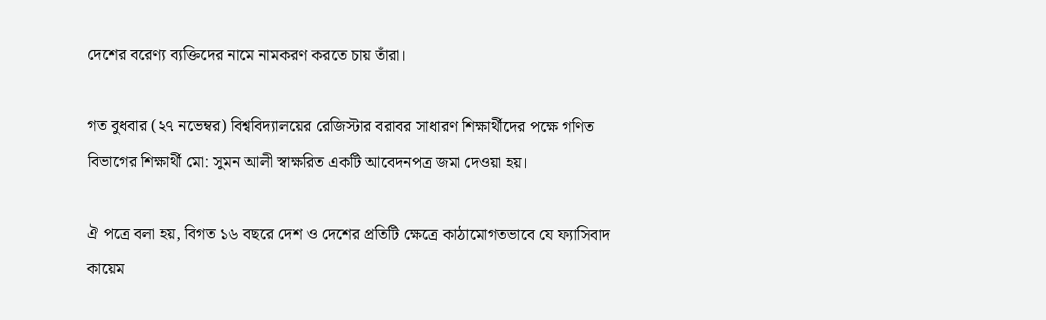দেশের বরেণ্য ব্যক্তিদের নামে নামকরণ করতে চায় তাঁরা।

গত বুধবার (২৭ নভেম্বর) বিশ্ববিদ্যালয়ের রেজিস্টার বরাবর সাধারণ শিক্ষার্থীদের পক্ষে গণিত বিভাগের শিক্ষার্থী মো: সুমন আলী স্বাক্ষরিত একটি আবেদনপত্র জমা দেওয়া হয়।

ঐ পত্রে বলা হয়, বিগত ১৬ বছরে দেশ ও দেশের প্রতিটি ক্ষেত্রে কাঠামোগতভাবে যে ফ্যাসিবাদ কায়েম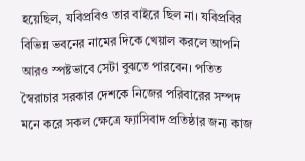হয়েছিল, যবিপ্রবিও তার বাইরে ছিল না। যবিপ্রবির বিভিন্ন ভবনের নামের দিকে খেয়াল করলে আপনি আরও স্পষ্টভাবে সেটা বুঝতে পারবেন। পতিত স্বৈরাচার সরকার দেশকে নিজের পরিবারের সম্পদ মনে করে সকল ক্ষেত্রে ফ্যাসিবাদ প্রতিষ্ঠার জন্য কাজ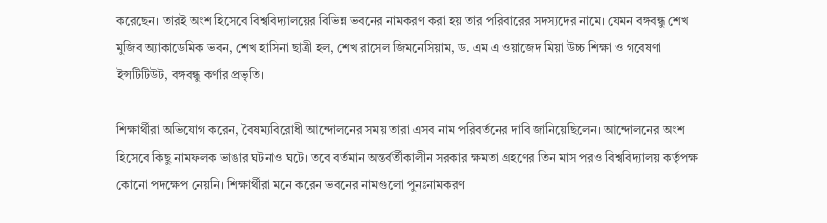করেছেন। তারই অংশ হিসেবে বিশ্ববিদ্যালয়ের বিভিন্ন ভবনের নামকরণ করা হয় তার পরিবারের সদস্যদের নামে। যেমন বঙ্গবন্ধু শেখ মুজিব অ্যাকাডেমিক ভবন, শেখ হাসিনা ছাত্রী হল, শেখ রাসেল জিমনেসিয়াম, ড. এম এ ওয়াজেদ মিয়া উচ্চ শিক্ষা ও গবেষণা ইন্সটিটিউট, বঙ্গবন্ধু কর্ণার প্রভৃতি।

শিক্ষার্থীরা অভিযোগ করেন, বৈষম্যবিরোধী আন্দোলনের সময় তারা এসব নাম পরিবর্তনের দাবি জানিয়েছিলেন। আন্দোলনের অংশ হিসেবে কিছু নামফলক ভাঙার ঘটনাও ঘটে। তবে বর্তমান অন্তর্বর্তীকালীন সরকার ক্ষমতা গ্রহণের তিন মাস পরও বিশ্ববিদ্যালয় কর্তৃপক্ষ কোনো পদক্ষেপ নেয়নি। শিক্ষার্থীরা মনে করেন ভবনের নামগুলো পুনঃনামকরণ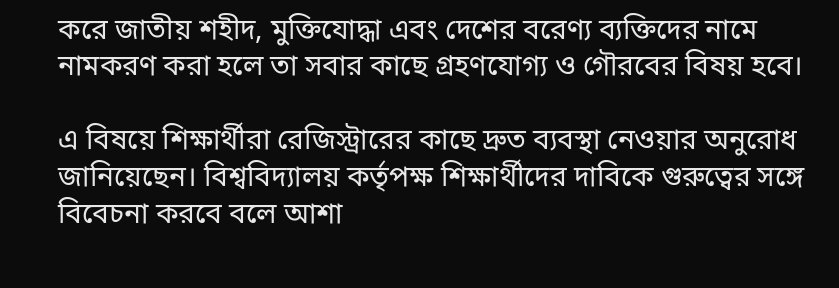করে জাতীয় শহীদ, মুক্তিযোদ্ধা এবং দেশের বরেণ্য ব্যক্তিদের নামে নামকরণ করা হলে তা সবার কাছে গ্রহণযোগ্য ও গৌরবের বিষয় হবে।

এ বিষয়ে শিক্ষার্থীরা রেজিস্ট্রারের কাছে দ্রুত ব্যবস্থা নেওয়ার অনুরোধ জানিয়েছেন। বিশ্ববিদ্যালয় কর্তৃপক্ষ শিক্ষার্থীদের দাবিকে গুরুত্বের সঙ্গে বিবেচনা করবে বলে আশা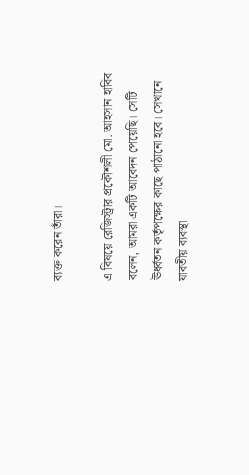ব্যক্ত করেন তাঁরা।

এ বিষয়ে রেজিস্ট্রার প্রকৌশলী মো. আহসান হাবিব বলেন, আমরা একটি আবেদন পেয়েছি। সেটি ঊর্ধ্বতন কর্তৃপক্ষের কাছে পাঠানো হবে। সেখানে যাবতীয় ব্যবস্থা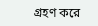গ্রহণ করে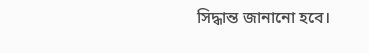সিদ্ধান্ত জানানো হবে।